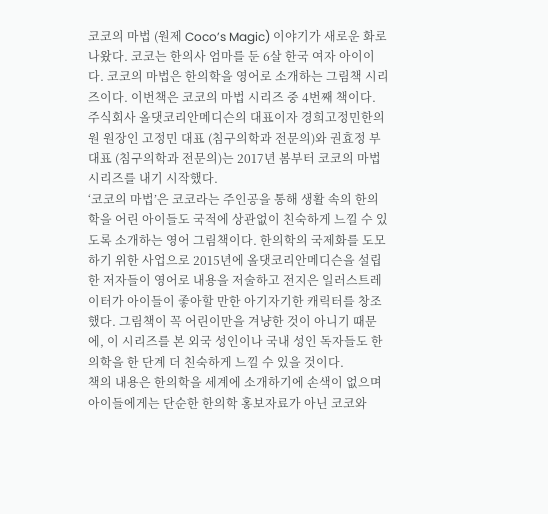코코의 마법 (원제 Coco’s Magic) 이야기가 새로운 화로 나왔다. 코코는 한의사 엄마를 둔 6살 한국 여자 아이이다. 코코의 마법은 한의학을 영어로 소개하는 그림책 시리즈이다. 이번책은 코코의 마법 시리즈 중 4번째 책이다. 주식회사 올댓코리안메디슨의 대표이자 경희고정민한의원 원장인 고정민 대표 (침구의학과 전문의)와 권효정 부대표 (침구의학과 전문의)는 2017년 봄부터 코코의 마법 시리즈를 내기 시작했다.
‘코코의 마법’은 코코라는 주인공을 통해 생활 속의 한의학을 어린 아이들도 국적에 상관없이 친숙하게 느낄 수 있도록 소개하는 영어 그림책이다. 한의학의 국제화를 도모하기 위한 사업으로 2015년에 올댓코리안메디슨을 설립한 저자들이 영어로 내용을 저술하고 전지은 일러스트레이터가 아이들이 좋아할 만한 아기자기한 캐릭터를 창조했다. 그림책이 꼭 어린이만을 겨냥한 것이 아니기 때문에, 이 시리즈를 본 외국 성인이나 국내 성인 독자들도 한의학을 한 단계 더 친숙하게 느낄 수 있을 것이다.
책의 내용은 한의학을 세계에 소개하기에 손색이 없으며 아이들에게는 단순한 한의학 홍보자료가 아닌 코코와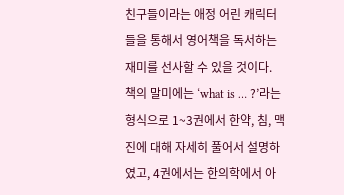친구들이라는 애정 어린 캐릭터들을 통해서 영어책을 독서하는 재미를 선사할 수 있을 것이다.
책의 말미에는 ‘what is … ?’라는 형식으로 1~3권에서 한약, 침, 맥진에 대해 자세히 풀어서 설명하였고, 4권에서는 한의학에서 아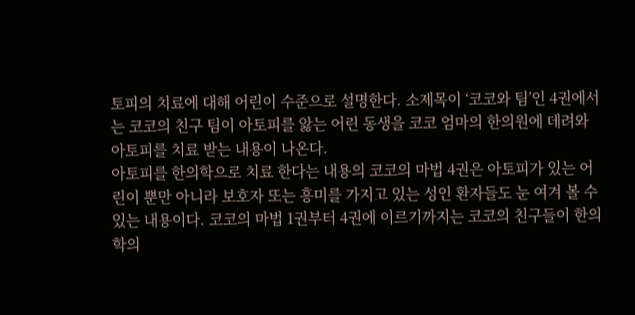토피의 치료에 대해 어린이 수준으로 설명한다. 소제목이 ‘코코와 팀’인 4권에서는 코코의 친구 팀이 아토피를 앓는 어린 동생을 코코 엄마의 한의원에 데려와 아토피를 치료 받는 내용이 나온다.
아토피를 한의학으로 치료 한다는 내용의 코코의 마법 4권은 아토피가 있는 어린이 뿐만 아니라 보호자 또는 흥미를 가지고 있는 성인 환자들도 눈 여겨 볼 수 있는 내용이다. 코코의 마법 1권부터 4권에 이르기까지는 코코의 친구들이 한의학의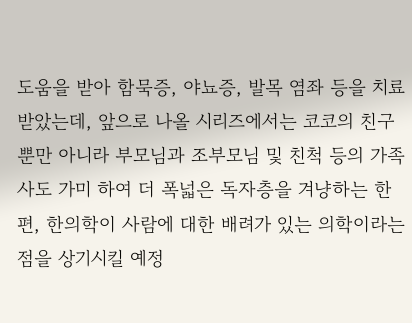도움을 받아 함묵증, 야뇨증, 발목 염좌 등을 치료 받았는데, 앞으로 나올 시리즈에서는 코코의 친구 뿐만 아니라 부모님과 조부모님 및 친척 등의 가족사도 가미 하여 더 폭넓은 독자층을 겨냥하는 한 편, 한의학이 사람에 대한 배려가 있는 의학이라는 점을 상기시킬 예정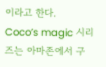이라고 한다.
Coco’s magic 시리즈는 아마존에서 구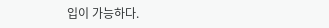입이 가능하다.